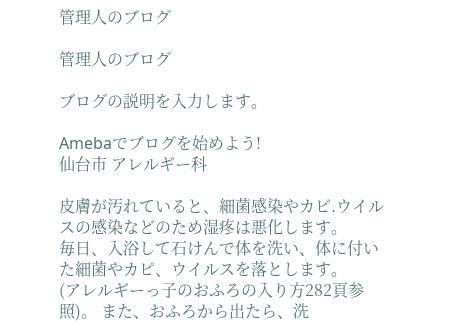管理人のブログ

管理人のブログ

ブログの説明を入力します。

Amebaでブログを始めよう!
仙台市 アレルギー科

皮膚が汚れていると、細菌感染やカビ.ウイルスの感染などのため湿疼は悪化します。
毎日、入浴して石けんで体を洗い、体に付いた細菌やカピ、ウイルスを落とします。
(アレルギーっ子のおふろの入り方282頁参照)。 また、おふろから出たら、洗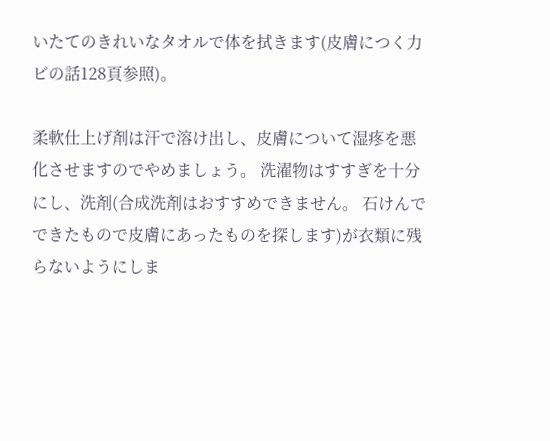いたてのきれいなタオルで体を拭きます(皮膚につく力ビの話128頁参照)。

柔軟仕上げ剤は汗で溶け出し、皮膚について湿疼を悪化させますのでやめましょう。 洗濯物はすすぎを十分にし、洗剤(合成洗剤はおすすめできません。 石けんでできたもので皮膚にあったものを探します)が衣類に残らないようにしま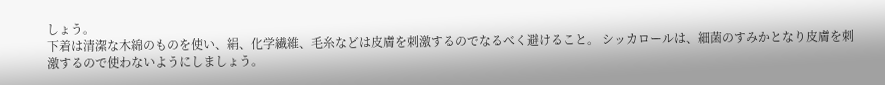しょう。
下着は清潔な木綿のものを使い、絹、化学繊維、毛糸などは皮膚を刺激するのでなるべく避けること。 シッカロールは、細菌のすみかとなり皮膚を刺激するので使わないようにしましょう。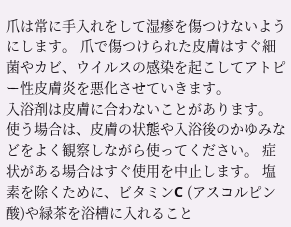爪は常に手入れをして湿瘆を傷つけないようにします。 爪で傷つけられた皮膚はすぐ細菌やカビ、ウイルスの感染を起こしてアトピー性皮膚炎を悪化させていきます。
入浴剤は皮膚に合わないことがあります。 使う場合は、皮膚の状態や入浴後のかゆみなどをよく観察しながら使ってください。 症状がある場合はすぐ使用を中止します。 塩素を除くために、ビタミンC (アスコルピン酸)や緑茶を浴槽に入れること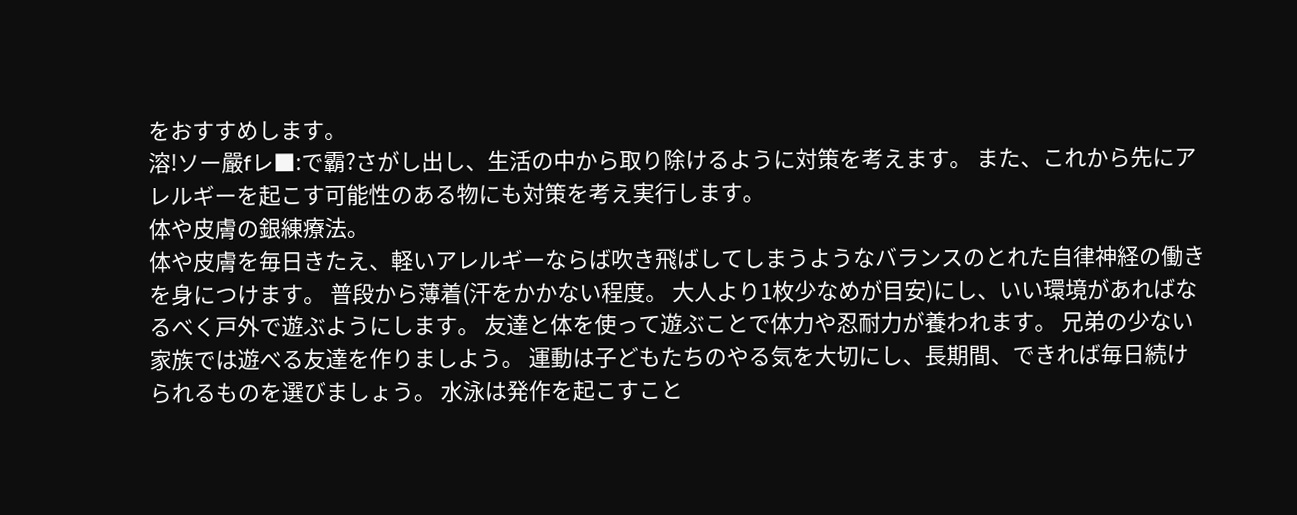をおすすめします。
溶!ソー嚴fレ■:で霸?さがし出し、生活の中から取り除けるように対策を考えます。 また、これから先にアレルギーを起こす可能性のある物にも対策を考え実行します。
体や皮膚の銀練療法。
体や皮膚を毎日きたえ、軽いアレルギーならば吹き飛ばしてしまうようなバランスのとれた自律神経の働きを身につけます。 普段から薄着(汗をかかない程度。 大人より1枚少なめが目安)にし、いい環境があればなるべく戸外で遊ぶようにします。 友達と体を使って遊ぶことで体力や忍耐力が養われます。 兄弟の少ない家族では遊べる友達を作りましよう。 運動は子どもたちのやる気を大切にし、長期間、できれば毎日続けられるものを選びましょう。 水泳は発作を起こすこと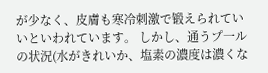が少なく、皮膚も寒冷刺激で锻えられていいといわれています。 しかし、通うプ一ルの状況(水がきれいか、塩素の濃度は濃くな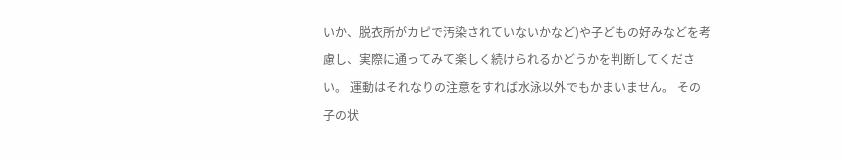いか、脱衣所がカピで汚染されていないかなど)や子どもの好みなどを考慮し、実際に通ってみて楽しく続けられるかどうかを判断してください。 運動はそれなりの注意をすれば水泳以外でもかまいません。 その子の状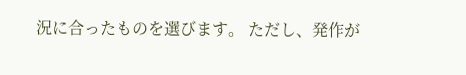況に合ったものを選びます。 ただし、発作が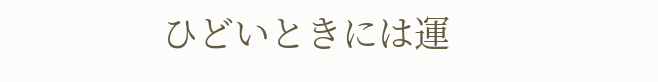ひどいときには運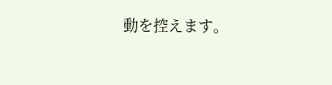動を控えます。